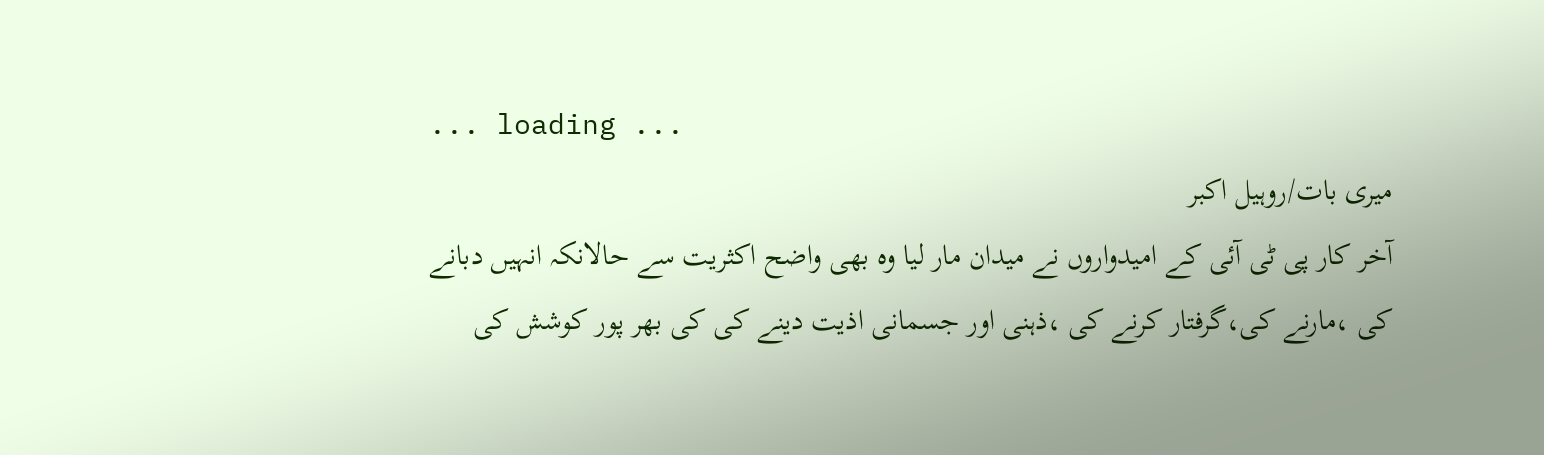... loading ...
میری بات/روہیل اکبر
آخر کار پی ٹی آئی کے امیدواروں نے میدان مار لیا وہ بھی واضح اکثریت سے حالانکہ انہیں دبانے کی ،مارنے کی،گرفتار کرنے کی ،ذہنی اور جسمانی اذیت دینے کی کی بھر پور کوشش کی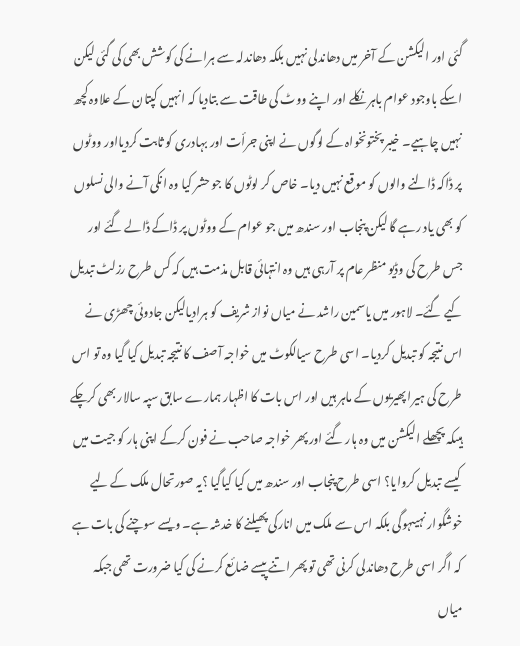گئی اور الیکشن کے آخر میں دھاندلی نہیں بلکہ دھاندلہ سے ہرانے کی کوشش بھی کی گئی لیکن اسکے باوجود عوام باہر نکلے اور اپنے ووٹ کی طاقت سے بتادیا کہ انہیں کپتان کے علاوہ کچھ نہیں چاہیے۔ خیبر پختونخواہ کے لوگوں نے اپنی جرأت اور بہادری کو ثابت کردیااور ووٹوں پر ڈاکہ ڈالنے والوں کو موقع نہیں دیا۔ خاص کر لوٹوں کا جو حشر کیا وہ انکی آنے والی نسلوں کو بھی یاد رہے گا لیکن پنجاب اور سندھ میں جو عوام کے ووٹوں پر ڈاکے ڈالے گئے اور جس طرح کی وڈیو منظر عام پر آرہی ہیں وہ انتہائی قابل مذمت ہیں کہ کس طرح رزلٹ تبدیل کیے گئے۔ لاہور میں یاسمین راشد نے میاں نواز شریف کو ہرادیالیکن جادوئی چھڑی نے اس نتیجہ کو تبدیل کردیا۔ اسی طرح سیالکوٹ میں خواجہ آصف کا نتیجہ تبدیل کیا گیا وہ تو اس طرح کی ہیرا پھیریوں کے ماہر ہیں اور اس بات کا اظہار ہمارے سابق سپہ سالار بھی کرچکے ہیںکہ پچھلے الیکشن میں وہ ہار گئے اور پھر خواجہ صاحب نے فون کرکے اپنی ہار کو جیت میں کیسے تبدیل کروایا؟ اسی طرح پنجاب اور سندھ میں کیا کیاگیا ؟یہ صورتحال ملک کے لیے خوشگوار نہیںہوگی بلکہ اس سے ملک میں انارکی پھیلنے کا خدشہ ہے۔ ویسے سوچنے کی بات ہے کہ اگر اسی طرح دھاندلی کرنی تھی تو پھر اتنے پیسے ضائع کرنے کی کیا ضرورت تھی جبکہ میاں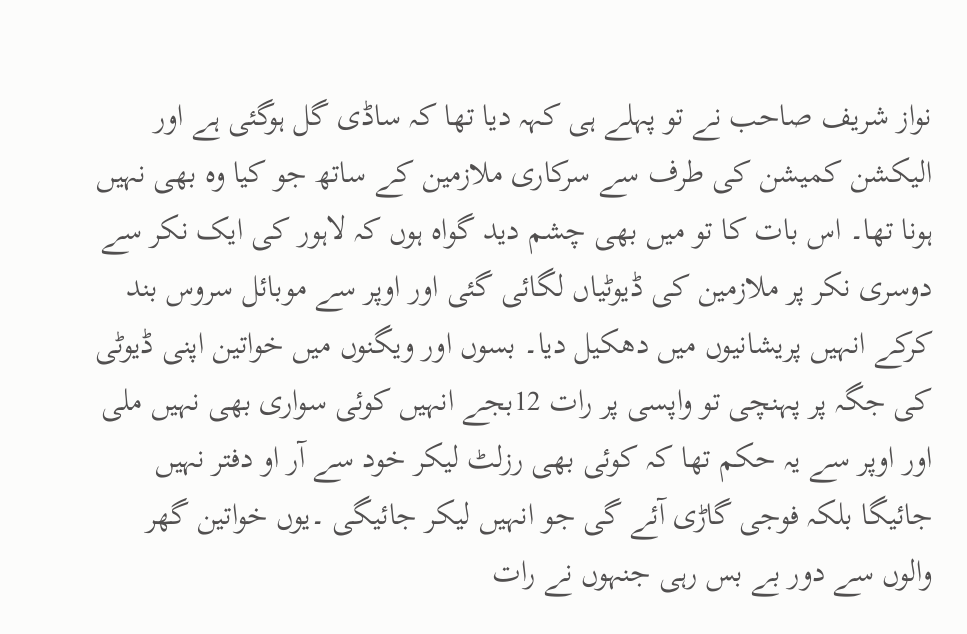نواز شریف صاحب نے تو پہلے ہی کہہ دیا تھا کہ ساڈی گل ہوگئی ہے اور الیکشن کمیشن کی طرف سے سرکاری ملازمین کے ساتھ جو کیا وہ بھی نہیں ہونا تھا۔ اس بات کا تو میں بھی چشم دید گواہ ہوں کہ لاہور کی ایک نکر سے دوسری نکر پر ملازمین کی ڈیوٹیاں لگائی گئی اور اوپر سے موبائل سروس بند کرکے انہیں پریشانیوں میں دھکیل دیا۔ بسوں اور ویگنوں میں خواتین اپنی ڈیوٹی کی جگہ پر پہنچی تو واپسی پر رات 12بجے انہیں کوئی سواری بھی نہیں ملی اور اوپر سے یہ حکم تھا کہ کوئی بھی رزلٹ لیکر خود سے آر او دفتر نہیں جائیگا بلکہ فوجی گاڑی آئے گی جو انہیں لیکر جائیگی ۔یوں خواتین گھر والوں سے دور بے بس رہی جنہوں نے رات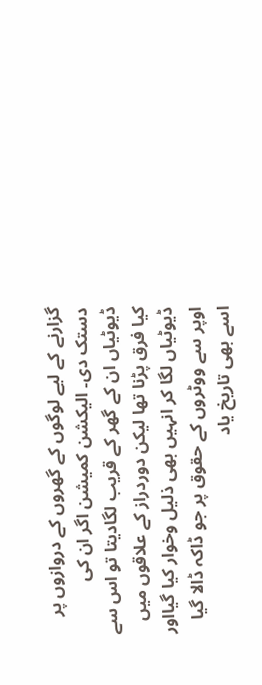گزارنے کے لیے لوگوں کے گھروں کے دروازوں پر دستک دی۔ الیکشن کمیشن اگر ان کی ڈیوٹیاں ان کے گھر کے قریب لگادیتا تو اس سے کیا فرق پڑنا تھا لیکن دوردراز کے علاقوں میں ڈیوٹیاں لگا کر انہیں بھی ذلیل وخوار کیا گیااور اوپر سے ووٹروں کے حقوق پر جو ڈاکہ ڈالا گیا اسے بھی تاریخ یاد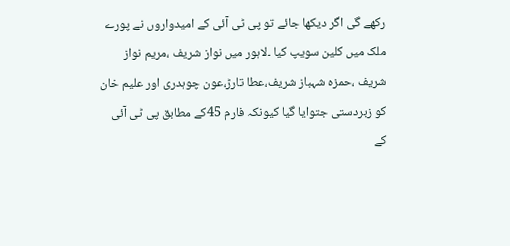رکھے گی اگر دیکھا جائے تو پی ٹی آئی کے امیدواروں نے پورے ملک میں کلین سویپ کیا ۔لاہور میں نواز شریف ،مریم نواز شریف ،حمزہ شہباز شریف،عطا تارڑ،عون چوہدری اور علیم خان کو زبردستی جتوایا گیا کیونکہ فارم 45کے مطابق پی ٹی آئی کے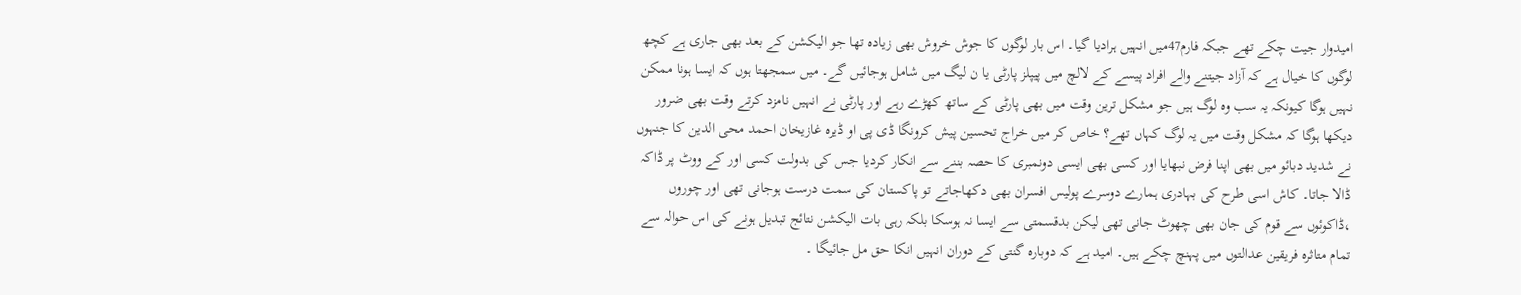امیدوار جیت چکے تھے جبکہ فارم47میں انہیں ہرادیا گیا۔ اس بار لوگوں کا جوش خروش بھی زیادہ تھا جو الیکشن کے بعد بھی جاری ہے کچھ لوگوں کا خیال ہے کہ آزاد جیتنے والے افراد پیسے کے لالچ میں پیپلز پارٹی یا ن لیگ میں شامل ہوجائیں گے۔ میں سمجھتا ہوں کہ ایسا ہونا ممکن نہیں ہوگا کیونکہ یہ سب وہ لوگ ہیں جو مشکل ترین وقت میں بھی پارٹی کے ساتھ کھڑے رہے اور پارٹی نے انہیں نامزد کرتے وقت بھی ضرور دیکھا ہوگا کہ مشکل وقت میں یہ لوگ کہاں تھے؟ خاص کر میں خراج تحسین پیش کرونگا ڈی پی او ڈیرہ غازیخان احمد محی الدین کا جنہوں نے شدید دبائو میں بھی اپنا فرض نبھایا اور کسی بھی ایسی دونمبری کا حصہ بننے سے انکار کردیا جس کی بدولت کسی اور کے ووٹ پر ڈاکہ ڈالا جاتا۔ کاش اسی طرح کی بہادری ہمارے دوسرے پولیس افسران بھی دکھاجاتے تو پاکستان کی سمت درست ہوجانی تھی اور چوروں ،ڈاکوئوں سے قوم کی جان بھی چھوٹ جانی تھی لیکن بدقسمتی سے ایسا نہ ہوسکا بلکہ رہی بات الیکشن نتائج تبدیل ہونے کی اس حوالہ سے تمام متاثرہ فریقین عدالتوں میں پہنچ چکے ہیں۔ امید ہے کہ دوبارہ گنتی کے دوران انہیں انکا حق مل جائیگا ۔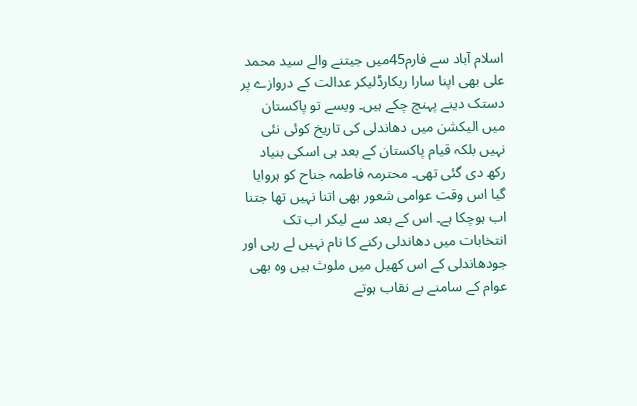اسلام آباد سے فارم45میں جیتنے والے سید محمد علی بھی اپنا سارا ریکارڈلیکر عدالت کے دروازے پر دستک دینے پہنچ چکے ہیں۔ ویسے تو پاکستان میں الیکشن میں دھاندلی کی تاریخ کوئی نئی نہیں بلکہ قیام پاکستان کے بعد ہی اسکی بنیاد رکھ دی گئی تھی۔ محترمہ فاطمہ جناح کو ہروایا گیا اس وقت عوامی شعور بھی اتنا نہیں تھا جتنا اب ہوچکا ہے۔ اس کے بعد سے لیکر اب تک انتخابات میں دھاندلی رکنے کا نام نہیں لے رہی اور جودھاندلی کے اس کھیل میں ملوث ہیں وہ بھی عوام کے سامنے بے نقاب ہوتے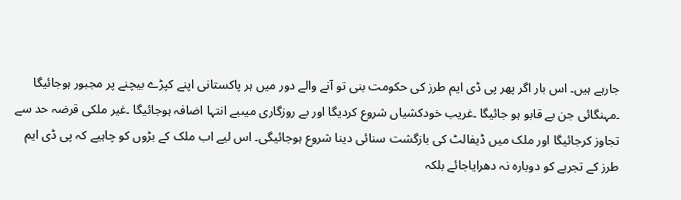جارہے ہیں۔ اس بار اگر پھر پی ڈی ایم طرز کی حکومت بنی تو آنے والے دور میں ہر پاکستانی اپنے کپڑے بیچنے پر مجبور ہوجائیگا ۔مہنگائی جن بے قابو ہو جائیگا ۔غریب خودکشیاں شروع کردیگا اور بے روزگاری میںبے انتہا اضافہ ہوجائیگا ۔غیر ملکی قرضہ حد سے تجاوز کرجائیگا اور ملک میں ڈیفالٹ کی بازگشت سنائی دینا شروع ہوجائیگی۔ اس لیے اب ملک کے بڑوں کو چاہیے کہ پی ڈی ایم طرز کے تجربے کو دوبارہ نہ دھرایاجائے بلکہ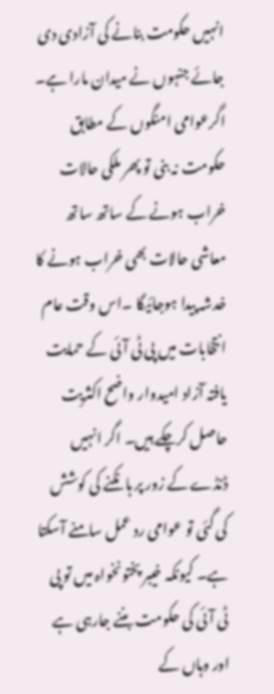انہیں حکومت بنانے کی آزادی دی جائے جنہوں نے میدان مارا ہے۔ اگرعوامی امنگوں کے مطابق حکومت نہ بنی تو پھر ملکی حالات خراب ہونے کے ساتھ ساتھ معاشی حالات بھی خراب ہونے کا خدشہ پیدا ہوجائیگا ۔اس وقت عام انتخابات میں پی ٹی آئی کے حمایت یافتہ آزاد امیدوار واضح اکثریت حاصل کرچکے ہیں۔ اگر انہیں ڈنڈے کے زور پر ہانکنے کی کوشش کی گئی تو عوامی رد عمل سامنے آسکتا ہے۔ کیونکہ خیبر پختونخواہ میں تو پی ٹی آئی کی حکومت بننے جارہی ہے اور وہاں کے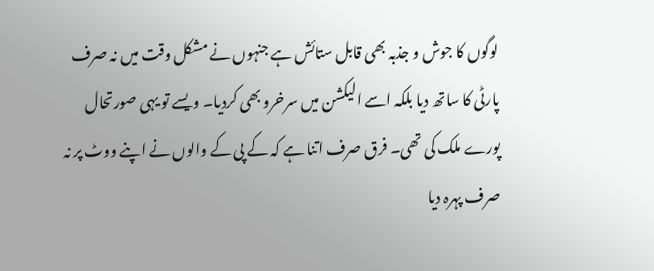لوگوں کا جوش و جذبہ بھی قابل ستائش ہے جنہوں نے مشکل وقت میں نہ صرف پارٹی کا ساتھ دیا بلکہ اسے الیکشن میں سرخرو بھی کردیا۔ ویسے تو یہی صورتحال پورے ملک کی تھی۔ فرق صرف اتنا ہے کہ کے پی کے والوں نے اپنے ووٹ پر نہ صرف پہرہ دیا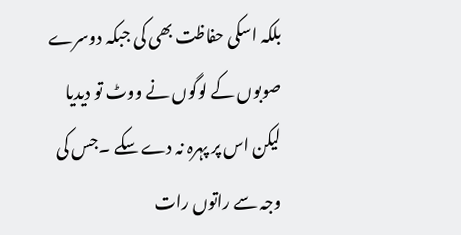بلکہ اسکی حفاظت بھی کی جبکہ دوسرے صوبوں کے لوگوں نے ووٹ تو دیدیا لیکن اس پر پہرہ نہ دے سکے ۔جس کی وجہ سے راتوں رات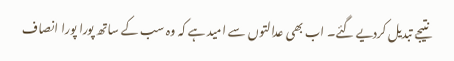نتیجے تبدیل کردیے گئے۔ اب بھی عدالتوں سے امید ہے کہ وہ سب کے ساتھ پورا پورا انصاف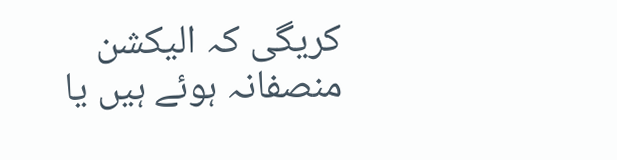کریگی کہ الیکشن منصفانہ ہوئے ہیں یا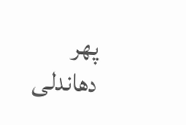پھر دھاندلی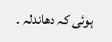ہوئی کہ دھاندلہ ۔